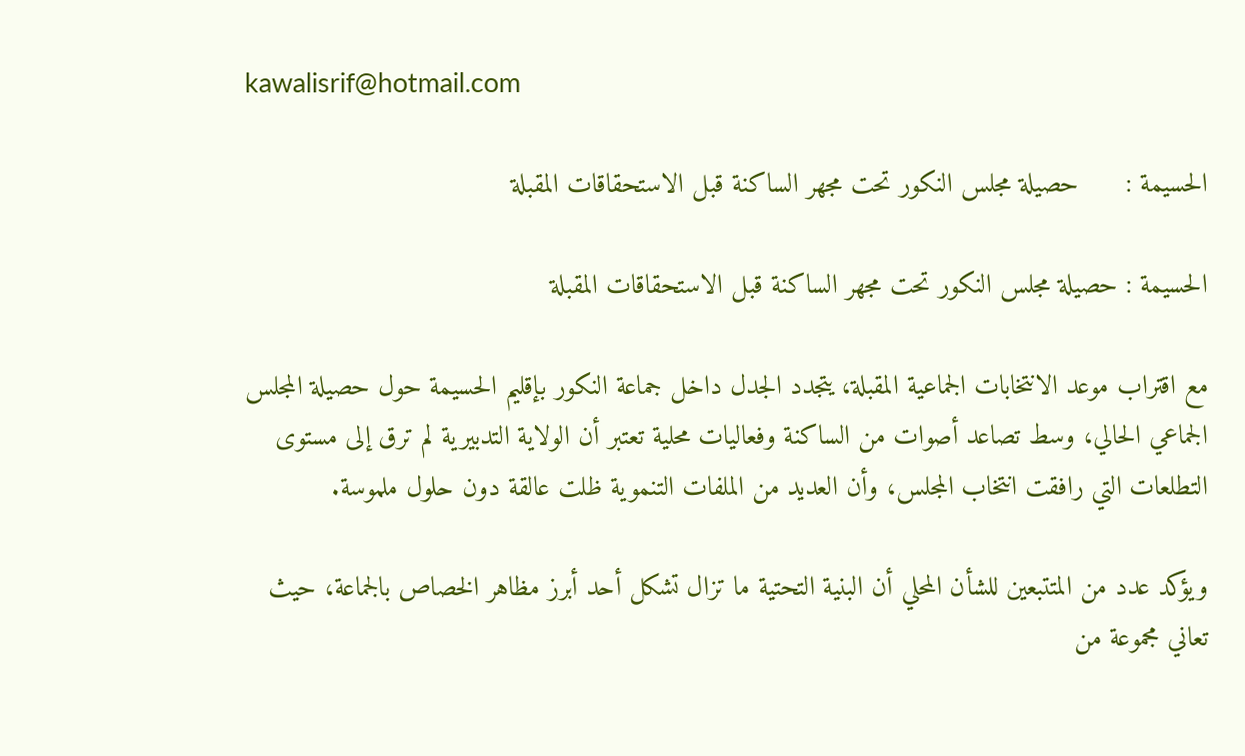kawalisrif@hotmail.com

الحسيمة :      حصيلة مجلس النكور تحت مجهر الساكنة قبل الاستحقاقات المقبلة

الحسيمة : حصيلة مجلس النكور تحت مجهر الساكنة قبل الاستحقاقات المقبلة

مع اقتراب موعد الانتخابات الجماعية المقبلة، يتجدد الجدل داخل جماعة النكور بإقليم الحسيمة حول حصيلة المجلس الجماعي الحالي، وسط تصاعد أصوات من الساكنة وفعاليات محلية تعتبر أن الولاية التدبيرية لم ترق إلى مستوى التطلعات التي رافقت انتخاب المجلس، وأن العديد من الملفات التنموية ظلت عالقة دون حلول ملموسة.

ويؤكد عدد من المتتبعين للشأن المحلي أن البنية التحتية ما تزال تشكل أحد أبرز مظاهر الخصاص بالجماعة، حيث تعاني مجموعة من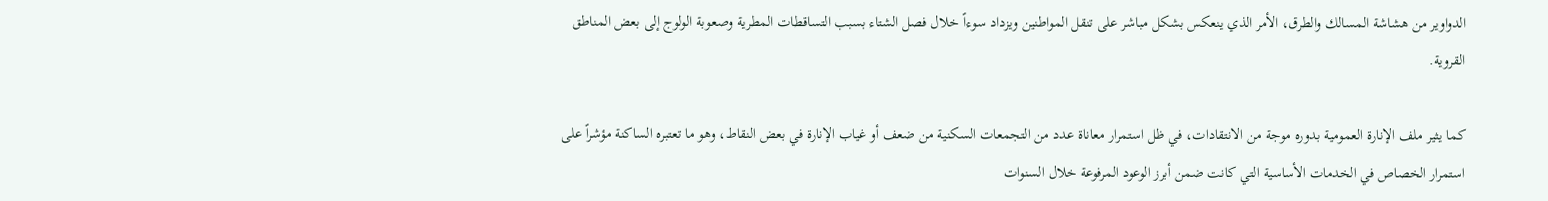الدواوير من هشاشة المسالك والطرق، الأمر الذي ينعكس بشكل مباشر على تنقل المواطنين ويزداد سوءاً خلال فصل الشتاء بسبب التساقطات المطرية وصعوبة الولوج إلى بعض المناطق القروية.

كما يثير ملف الإنارة العمومية بدوره موجة من الانتقادات، في ظل استمرار معاناة عدد من التجمعات السكنية من ضعف أو غياب الإنارة في بعض النقاط، وهو ما تعتبره الساكنة مؤشراً على استمرار الخصاص في الخدمات الأساسية التي كانت ضمن أبرز الوعود المرفوعة خلال السنوات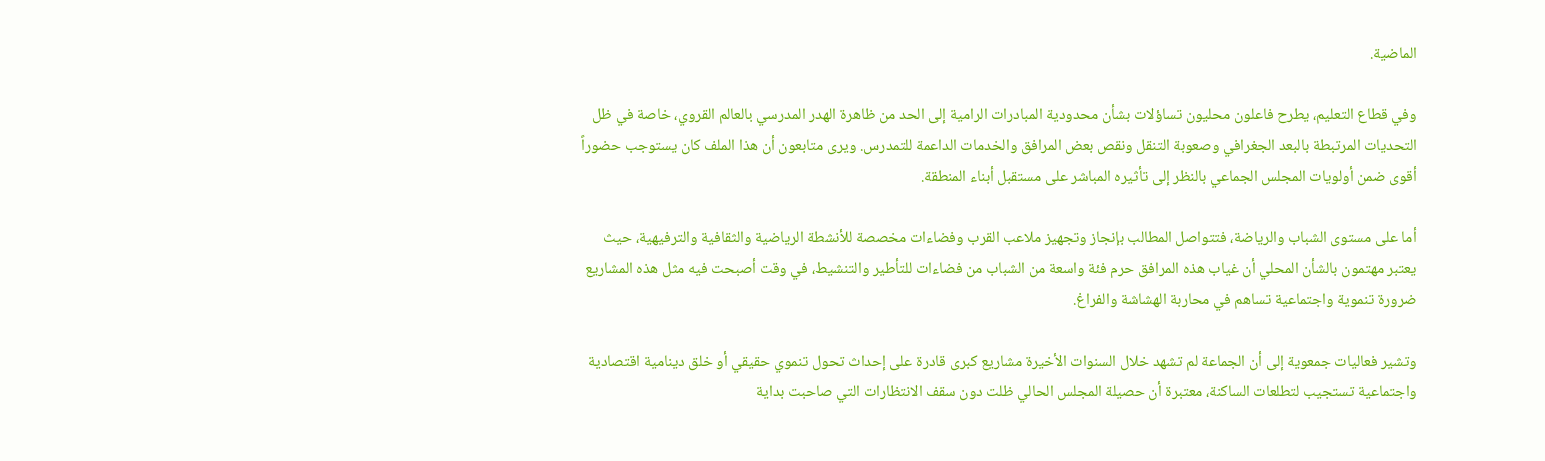الماضية.

وفي قطاع التعليم، يطرح فاعلون محليون تساؤلات بشأن محدودية المبادرات الرامية إلى الحد من ظاهرة الهدر المدرسي بالعالم القروي، خاصة في ظل التحديات المرتبطة بالبعد الجغرافي وصعوبة التنقل ونقص بعض المرافق والخدمات الداعمة للتمدرس. ويرى متابعون أن هذا الملف كان يستوجب حضوراً أقوى ضمن أولويات المجلس الجماعي بالنظر إلى تأثيره المباشر على مستقبل أبناء المنطقة.

أما على مستوى الشباب والرياضة، فتتواصل المطالب بإنجاز وتجهيز ملاعب القرب وفضاءات مخصصة للأنشطة الرياضية والثقافية والترفيهية، حيث يعتبر مهتمون بالشأن المحلي أن غياب هذه المرافق حرم فئة واسعة من الشباب من فضاءات للتأطير والتنشيط، في وقت أصبحت فيه مثل هذه المشاريع ضرورة تنموية واجتماعية تساهم في محاربة الهشاشة والفراغ.

وتشير فعاليات جمعوية إلى أن الجماعة لم تشهد خلال السنوات الأخيرة مشاريع كبرى قادرة على إحداث تحول تنموي حقيقي أو خلق دينامية اقتصادية واجتماعية تستجيب لتطلعات الساكنة، معتبرة أن حصيلة المجلس الحالي ظلت دون سقف الانتظارات التي صاحبت بداية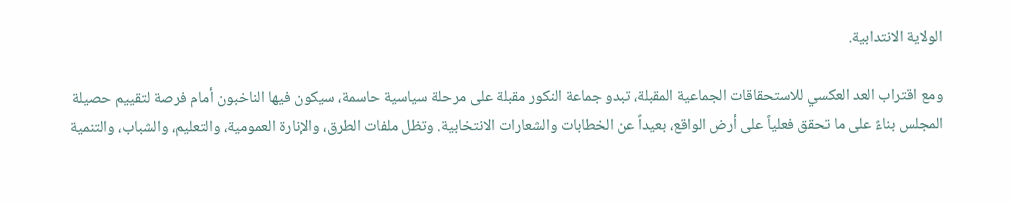الولاية الانتدابية.

ومع اقتراب العد العكسي للاستحقاقات الجماعية المقبلة، تبدو جماعة النكور مقبلة على مرحلة سياسية حاسمة، سيكون فيها الناخبون أمام فرصة لتقييم حصيلة المجلس بناءً على ما تحقق فعلياً على أرض الواقع، بعيداً عن الخطابات والشعارات الانتخابية. وتظل ملفات الطرق، والإنارة العمومية، والتعليم، والشباب، والتنمية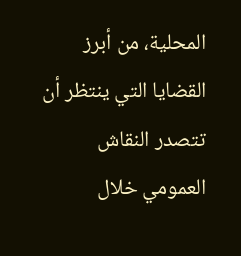المحلية، من أبرز القضايا التي ينتظر أن تتصدر النقاش العمومي خلال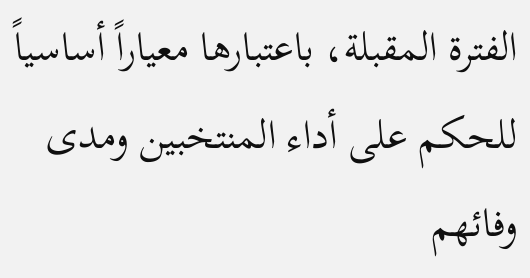الفترة المقبلة، باعتبارها معياراً أساسياً للحكم على أداء المنتخبين ومدى وفائهم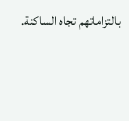بالتزاماتهم تجاه الساكنة.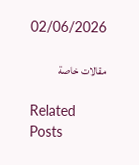02/06/2026

مقالات خاصة

Related Posts